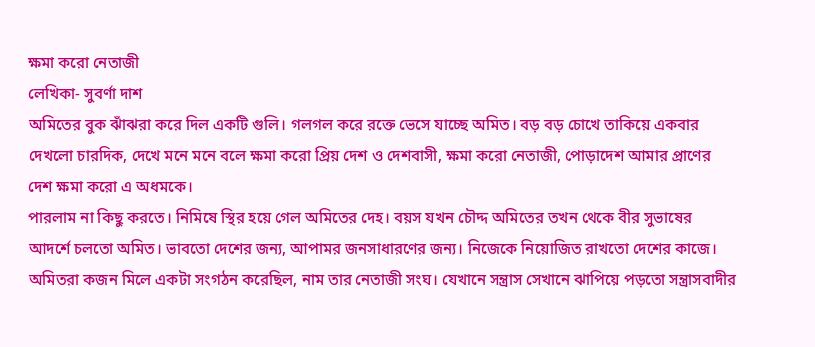ক্ষমা করো নেতাজী
লেখিকা- সুবর্ণা দাশ
অমিতের বুক ঝাঁঝরা করে দিল একটি গুলি। গলগল করে রক্তে ভেসে যাচ্ছে অমিত। বড় বড় চোখে তাকিয়ে একবার দেখলো চারদিক, দেখে মনে মনে বলে ক্ষমা করো প্রিয় দেশ ও দেশবাসী, ক্ষমা করো নেতাজী, পোড়াদেশ আমার প্রাণের দেশ ক্ষমা করো এ অধমকে।
পারলাম না কিছু করতে। নিমিষে স্থির হয়ে গেল অমিতের দেহ। বয়স যখন চৌদ্দ অমিতের তখন থেকে বীর সুভাষের আদর্শে চলতো অমিত। ভাবতো দেশের জন্য, আপামর জনসাধারণের জন্য। নিজেকে নিয়োজিত রাখতো দেশের কাজে।
অমিতরা কজন মিলে একটা সংগঠন করেছিল, নাম তার নেতাজী সংঘ। যেখানে সন্ত্রাস সেখানে ঝাপিয়ে পড়তো সন্ত্রাসবাদীর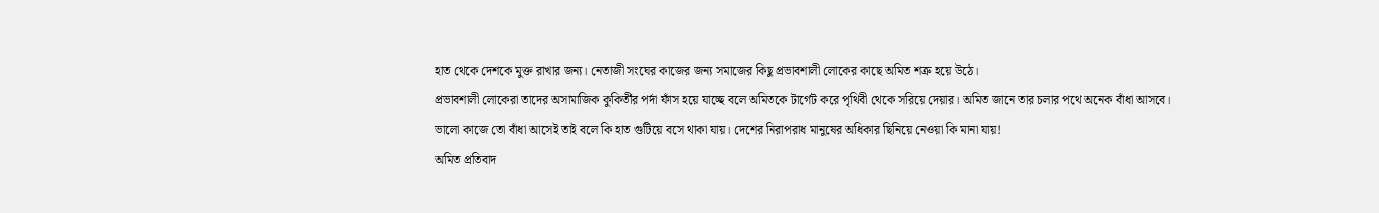হাত থেকে দেশকে মুক্ত রাখার জন্য। নেতাজী সংঘের কাজের জন্য সমাজের কিছু প্রভাবশালী লোকের কাছে অমিত শত্রু হয়ে উঠে।
প্রভাবশালী লোকেরা তাদের অসামাজিক কুকির্তীর পর্দা ফাঁস হয়ে যাচ্ছে বলে অমিতকে টার্গেট করে পৃথিবী থেকে সরিয়ে দেয়ার। অমিত জানে তার চলার পথে অনেক বাঁধা আসবে। ভালো কাজে তো বাঁধা আসেই তাই বলে কি হাত গুটিয়ে বসে থাকা যায়। দেশের নিরাপরাধ মানুষের অধিকার ছিনিয়ে নেওয়া কি মানা যায়!
অমিত প্রতিবাদ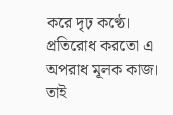করে দৃঢ় কণ্ঠে। প্রতিরোধ করতো এ অপরাধ মূলক কাজ। তাই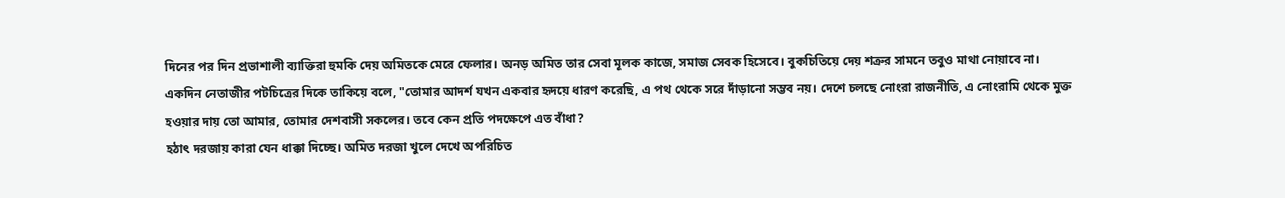দিনের পর দিন প্রভাশালী ব্যাক্তিরা হুমকি দেয় অমিতকে মেরে ফেলার। অনড় অমিত তার সেবা মূলক কাজে, সমাজ সেবক হিসেবে। বুকচিতিয়ে দেয় শত্রুর সামনে তবুও মাথা নোয়াবে না।
একদিন নেতাজীর পটচিত্রের দিকে তাকিয়ে বলে, "তোমার আদর্শ যখন একবার হৃদয়ে ধারণ করেছি, এ পথ থেকে সরে দাঁড়ানো সম্ভব নয়। দেশে চলছে নোংরা রাজনীতি, এ নোংরামি থেকে মুক্ত হওয়ার দায় তো আমার, তোমার দেশবাসী সকলের। তবে কেন প্রতি পদক্ষেপে এত বাঁধা?
হঠাৎ দরজায় কারা যেন ধাক্কা দিচ্ছে। অমিত দরজা খুলে দেখে অপরিচিত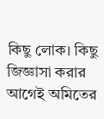কিছু লোক। কিছু জিজ্ঞাসা করার আগেই অমিতের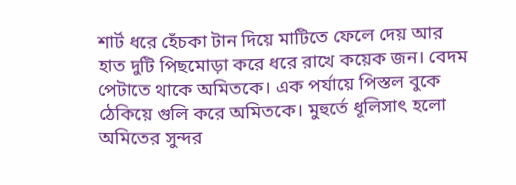শার্ট ধরে হেঁচকা টান দিয়ে মাটিতে ফেলে দেয় আর হাত দুটি পিছমোড়া করে ধরে রাখে কয়েক জন। বেদম পেটাতে থাকে অমিতকে। এক পর্যায়ে পিস্তল বুকে ঠেকিয়ে গুলি করে অমিতকে। মুহুর্তে ধূলিসাৎ হলো অমিতের সুন্দর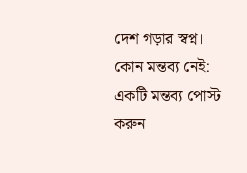দেশ গড়ার স্বপ্ন।
কোন মন্তব্য নেই:
একটি মন্তব্য পোস্ট করুন